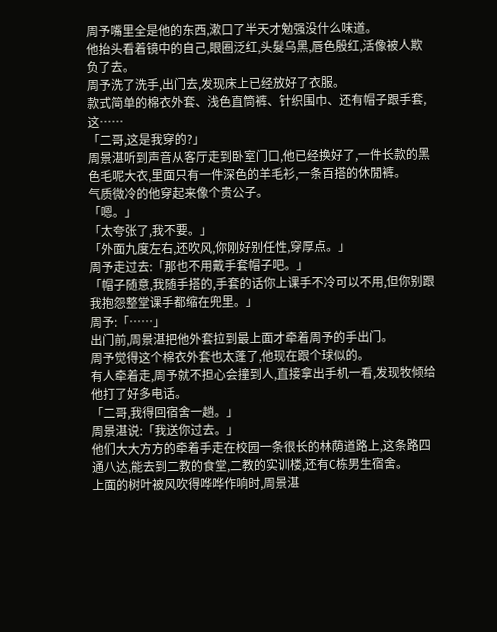周予嘴里全是他的东西,漱口了半天才勉强没什么味道。
他抬头看着镜中的自己,眼圈泛红,头髮乌黑,唇色殷红,活像被人欺负了去。
周予洗了洗手,出门去,发现床上已经放好了衣服。
款式简单的棉衣外套、浅色直筒裤、针织围巾、还有帽子跟手套,这……
「二哥,这是我穿的?」
周景湛听到声音从客厅走到卧室门口,他已经换好了,一件长款的黑色毛呢大衣,里面只有一件深色的羊毛衫,一条百搭的休閒裤。
气质微冷的他穿起来像个贵公子。
「嗯。」
「太夸张了,我不要。」
「外面九度左右,还吹风,你刚好别任性,穿厚点。」
周予走过去:「那也不用戴手套帽子吧。」
「帽子随意,我随手搭的,手套的话你上课手不冷可以不用,但你别跟我抱怨整堂课手都缩在兜里。」
周予:「……」
出门前,周景湛把他外套拉到最上面才牵着周予的手出门。
周予觉得这个棉衣外套也太蓬了,他现在跟个球似的。
有人牵着走,周予就不担心会撞到人,直接拿出手机一看,发现牧倾给他打了好多电话。
「二哥,我得回宿舍一趟。」
周景湛说:「我送你过去。」
他们大大方方的牵着手走在校园一条很长的林荫道路上,这条路四通八达,能去到二教的食堂,二教的实训楼,还有C栋男生宿舍。
上面的树叶被风吹得哗哗作响时,周景湛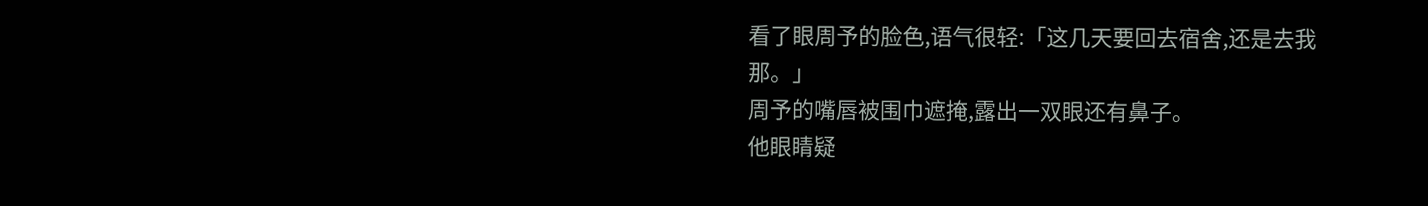看了眼周予的脸色,语气很轻:「这几天要回去宿舍,还是去我那。」
周予的嘴唇被围巾遮掩,露出一双眼还有鼻子。
他眼睛疑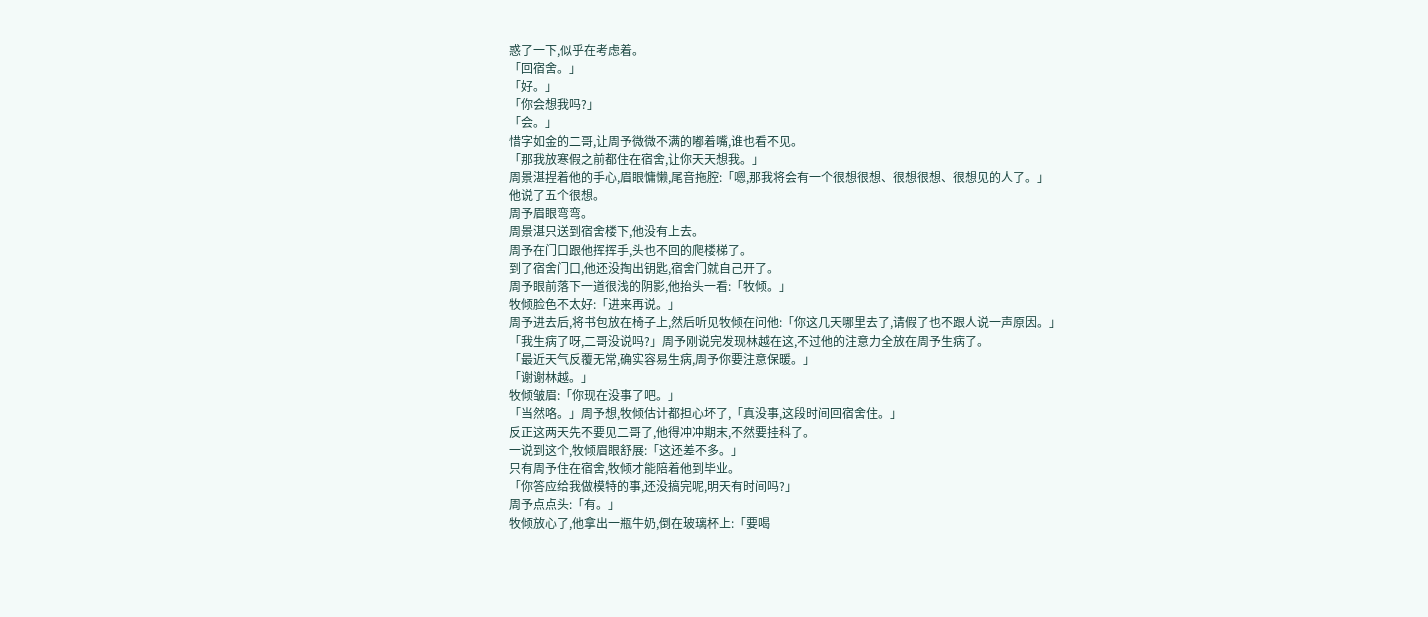惑了一下,似乎在考虑着。
「回宿舍。」
「好。」
「你会想我吗?」
「会。」
惜字如金的二哥,让周予微微不满的嘟着嘴,谁也看不见。
「那我放寒假之前都住在宿舍,让你天天想我。」
周景湛捏着他的手心,眉眼慵懒,尾音拖腔:「嗯,那我将会有一个很想很想、很想很想、很想见的人了。」
他说了五个很想。
周予眉眼弯弯。
周景湛只送到宿舍楼下,他没有上去。
周予在门口跟他挥挥手,头也不回的爬楼梯了。
到了宿舍门口,他还没掏出钥匙,宿舍门就自己开了。
周予眼前落下一道很浅的阴影,他抬头一看:「牧倾。」
牧倾脸色不太好:「进来再说。」
周予进去后,将书包放在椅子上,然后听见牧倾在问他:「你这几天哪里去了,请假了也不跟人说一声原因。」
「我生病了呀,二哥没说吗?」周予刚说完发现林越在这,不过他的注意力全放在周予生病了。
「最近天气反覆无常,确实容易生病,周予你要注意保暖。」
「谢谢林越。」
牧倾皱眉:「你现在没事了吧。」
「当然咯。」周予想,牧倾估计都担心坏了,「真没事,这段时间回宿舍住。」
反正这两天先不要见二哥了,他得冲冲期末,不然要挂科了。
一说到这个,牧倾眉眼舒展:「这还差不多。」
只有周予住在宿舍,牧倾才能陪着他到毕业。
「你答应给我做模特的事,还没搞完呢,明天有时间吗?」
周予点点头:「有。」
牧倾放心了,他拿出一瓶牛奶,倒在玻璃杯上:「要喝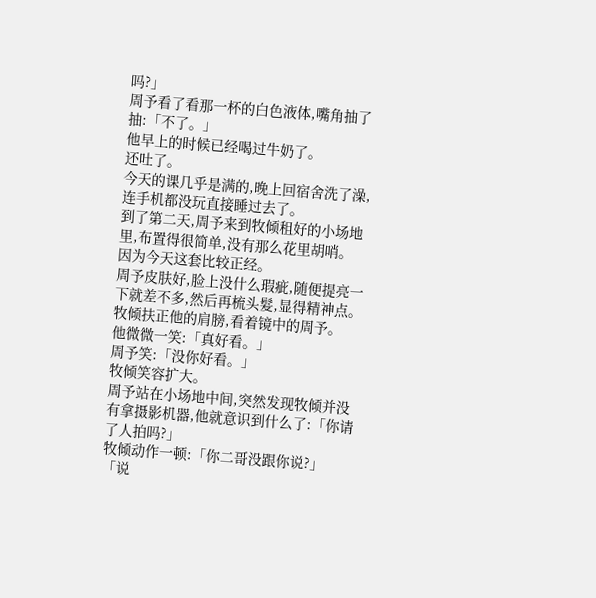吗?」
周予看了看那一杯的白色液体,嘴角抽了抽:「不了。」
他早上的时候已经喝过牛奶了。
还吐了。
今天的课几乎是满的,晚上回宿舍洗了澡,连手机都没玩直接睡过去了。
到了第二天,周予来到牧倾租好的小场地里,布置得很简单,没有那么花里胡哨。
因为今天这套比较正经。
周予皮肤好,脸上没什么瑕疵,随便提亮一下就差不多,然后再梳头髮,显得精神点。
牧倾扶正他的肩膀,看着镜中的周予。
他微微一笑:「真好看。」
周予笑:「没你好看。」
牧倾笑容扩大。
周予站在小场地中间,突然发现牧倾并没有拿摄影机器,他就意识到什么了:「你请了人拍吗?」
牧倾动作一顿:「你二哥没跟你说?」
「说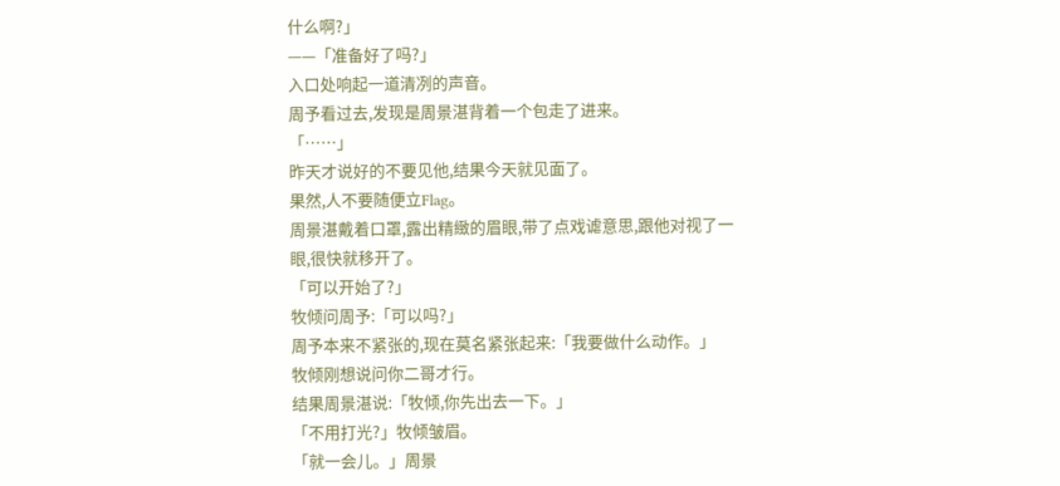什么啊?」
——「准备好了吗?」
入口处响起一道清冽的声音。
周予看过去,发现是周景湛背着一个包走了进来。
「……」
昨天才说好的不要见他,结果今天就见面了。
果然,人不要随便立Flag。
周景湛戴着口罩,露出精緻的眉眼,带了点戏谑意思,跟他对视了一眼,很快就移开了。
「可以开始了?」
牧倾问周予:「可以吗?」
周予本来不紧张的,现在莫名紧张起来:「我要做什么动作。」
牧倾刚想说问你二哥才行。
结果周景湛说:「牧倾,你先出去一下。」
「不用打光?」牧倾皱眉。
「就一会儿。」周景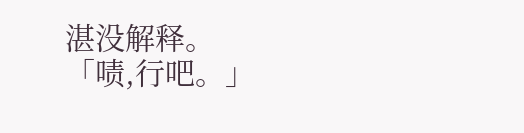湛没解释。
「啧,行吧。」